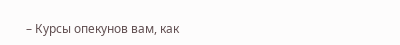– Курсы опекунов вам, как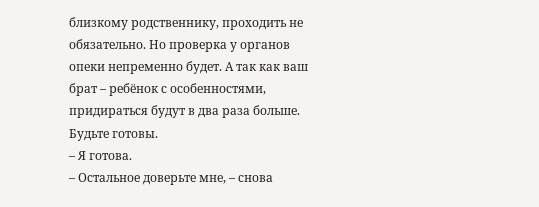близкому родственнику, проходить не обязательно. Но проверка у органов опеки непременно будет. А так как ваш брат – ребёнок с особенностями, придираться будут в два раза больше. Будьте готовы.
– Я готова.
– Остальное доверьте мне, – снова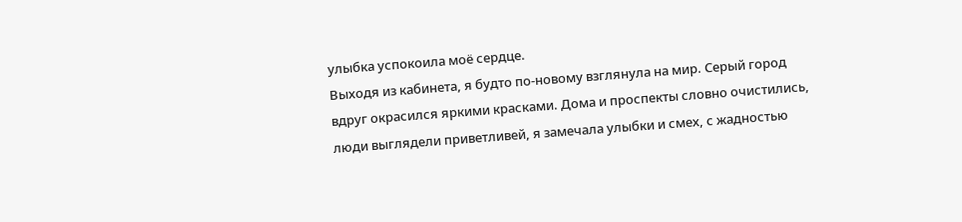улыбка успокоила моё сердце.
Выходя из кабинета, я будто по-новому взглянула на мир. Серый город вдруг окрасился яркими красками. Дома и проспекты словно очистились, люди выглядели приветливей, я замечала улыбки и смех, с жадностью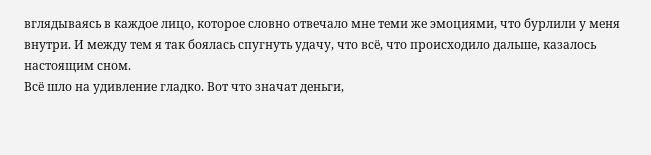вглядываясь в каждое лицо, которое словно отвечало мне теми же эмоциями, что бурлили у меня внутри. И между тем я так боялась спугнуть удачу, что всё, что происходило дальше, казалось настоящим сном.
Всё шло на удивление гладко. Вот что значат деньги,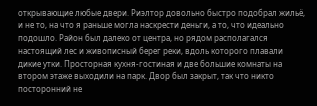открывающие любые двери. Риэлтор довольно быстро подобрал жильё, и не то, на что я раньше могла наскрести деньги, а то, что идеально подошло. Район был далеко от центра, но рядом располагался настоящий лес и живописный берег реки, вдоль которого плавали дикие утки. Просторная кухня-гостиная и две большие комнаты на втором этаже выходили на парк. Двор был закрыт, так что никто посторонний не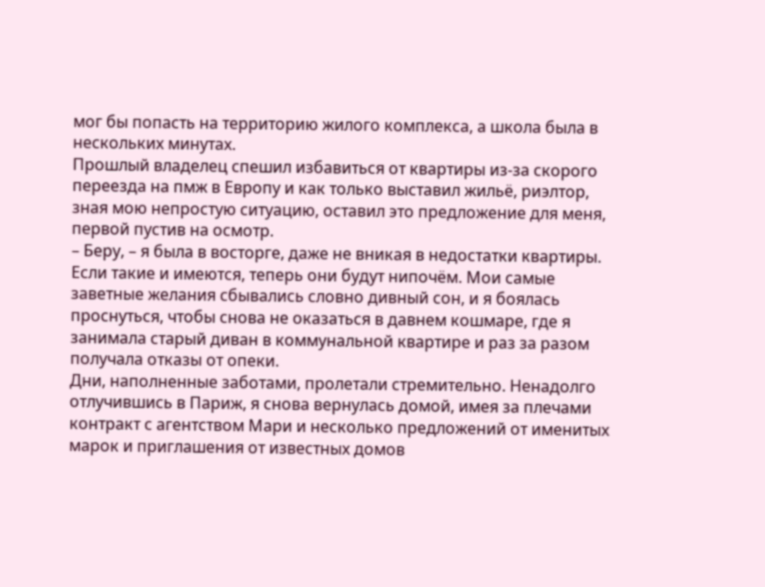мог бы попасть на территорию жилого комплекса, а школа была в нескольких минутах.
Прошлый владелец спешил избавиться от квартиры из-за скорого переезда на пмж в Европу и как только выставил жильё, риэлтор, зная мою непростую ситуацию, оставил это предложение для меня, первой пустив на осмотр.
– Беру, – я была в восторге, даже не вникая в недостатки квартиры. Если такие и имеются, теперь они будут нипочём. Мои самые заветные желания сбывались словно дивный сон, и я боялась проснуться, чтобы снова не оказаться в давнем кошмаре, где я занимала старый диван в коммунальной квартире и раз за разом получала отказы от опеки.
Дни, наполненные заботами, пролетали стремительно. Ненадолго отлучившись в Париж, я снова вернулась домой, имея за плечами контракт с агентством Мари и несколько предложений от именитых марок и приглашения от известных домов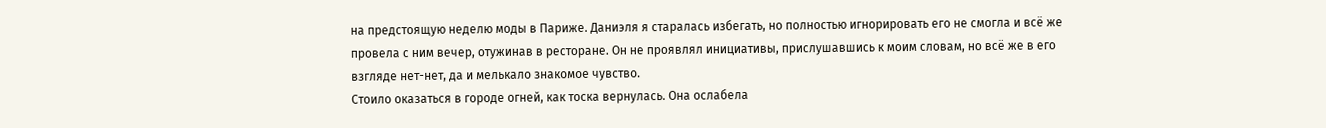на предстоящую неделю моды в Париже. Даниэля я старалась избегать, но полностью игнорировать его не смогла и всё же провела с ним вечер, отужинав в ресторане. Он не проявлял инициативы, прислушавшись к моим словам, но всё же в его взгляде нет-нет, да и мелькало знакомое чувство.
Стоило оказаться в городе огней, как тоска вернулась. Она ослабела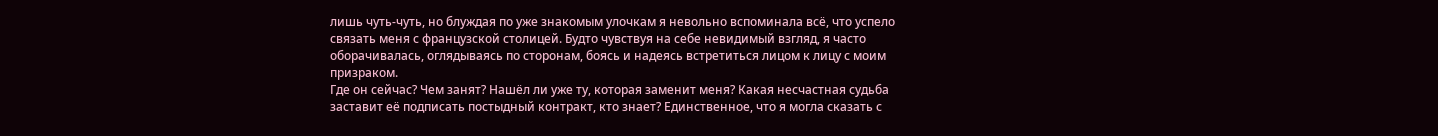лишь чуть-чуть, но блуждая по уже знакомым улочкам я невольно вспоминала всё, что успело связать меня с французской столицей. Будто чувствуя на себе невидимый взгляд, я часто оборачивалась, оглядываясь по сторонам, боясь и надеясь встретиться лицом к лицу с моим призраком.
Где он сейчас? Чем занят? Нашёл ли уже ту, которая заменит меня? Какая несчастная судьба заставит её подписать постыдный контракт, кто знает? Единственное, что я могла сказать с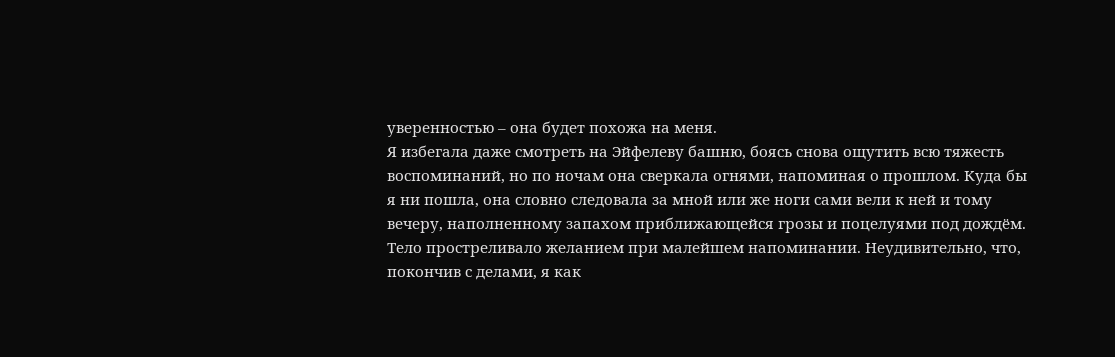уверенностью – она будет похожа на меня.
Я избегала даже смотреть на Эйфелеву башню, боясь снова ощутить всю тяжесть воспоминаний, но по ночам она сверкала огнями, напоминая о прошлом. Куда бы я ни пошла, она словно следовала за мной или же ноги сами вели к ней и тому вечеру, наполненному запахом приближающейся грозы и поцелуями под дождём. Тело простреливало желанием при малейшем напоминании. Неудивительно, что, покончив с делами, я как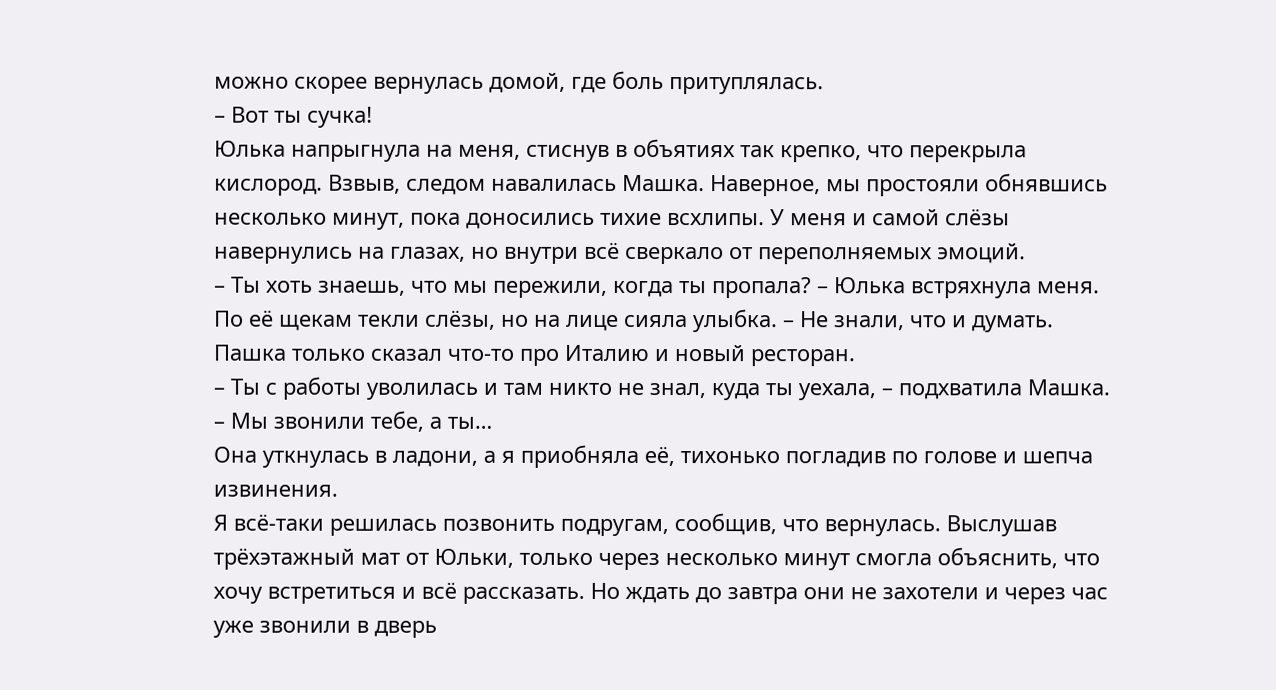можно скорее вернулась домой, где боль притуплялась.
– Вот ты сучка!
Юлька напрыгнула на меня, стиснув в объятиях так крепко, что перекрыла кислород. Взвыв, следом навалилась Машка. Наверное, мы простояли обнявшись несколько минут, пока доносились тихие всхлипы. У меня и самой слёзы навернулись на глазах, но внутри всё сверкало от переполняемых эмоций.
– Ты хоть знаешь, что мы пережили, когда ты пропала? – Юлька встряхнула меня. По её щекам текли слёзы, но на лице сияла улыбка. – Не знали, что и думать. Пашка только сказал что-то про Италию и новый ресторан.
– Ты с работы уволилась и там никто не знал, куда ты уехала, – подхватила Машка. – Мы звонили тебе, а ты…
Она уткнулась в ладони, а я приобняла её, тихонько погладив по голове и шепча извинения.
Я всё-таки решилась позвонить подругам, сообщив, что вернулась. Выслушав трёхэтажный мат от Юльки, только через несколько минут смогла объяснить, что хочу встретиться и всё рассказать. Но ждать до завтра они не захотели и через час уже звонили в дверь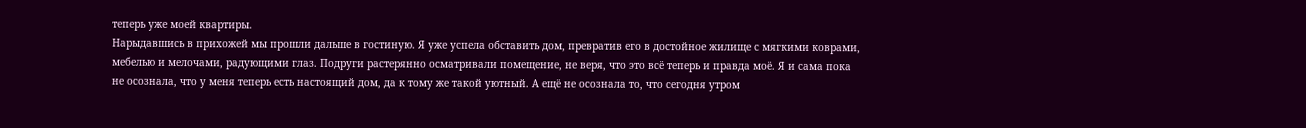теперь уже моей квартиры.
Нарыдавшись в прихожей мы прошли дальше в гостиную. Я уже успела обставить дом, превратив его в достойное жилище с мягкими коврами, мебелью и мелочами, радующими глаз. Подруги растерянно осматривали помещение, не веря, что это всё теперь и правда моё. Я и сама пока не осознала, что у меня теперь есть настоящий дом, да к тому же такой уютный. А ещё не осознала то, что сегодня утром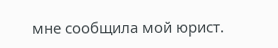мне сообщила мой юрист.